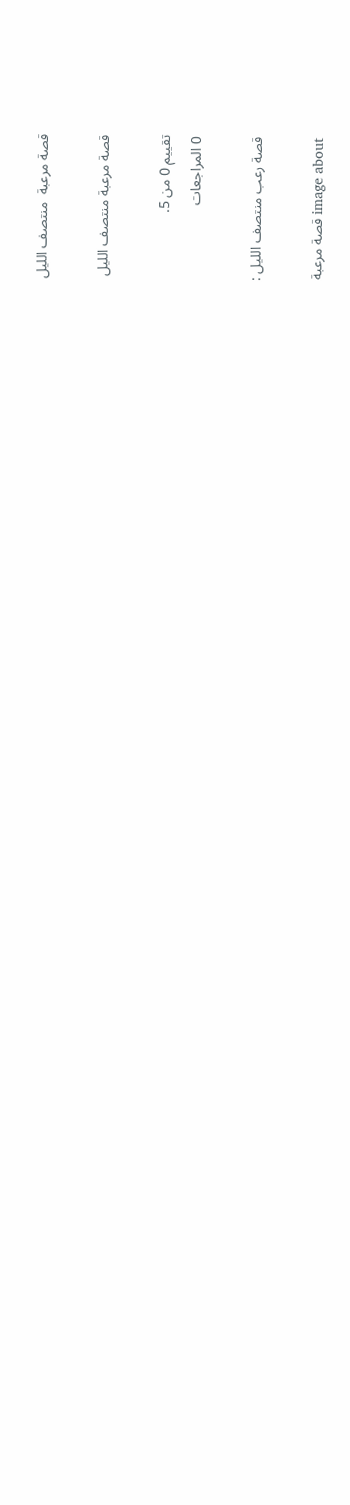قصة مرعبة  منتصف الليل

قصة مرعبة منتصف الليل

تقييم 0 من 5.
0 المراجعات

قصة رعب منتصف الليل :

image about قصة مرعبة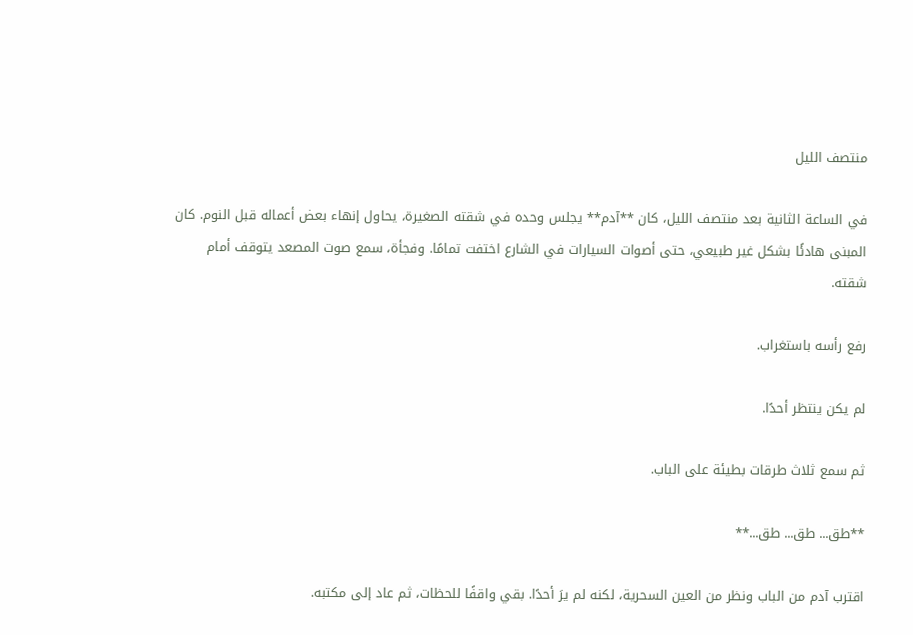منتصف الليل

في الساعة الثانية بعد منتصف الليل، كان **آدم** يجلس وحده في شقته الصغيرة، يحاول إنهاء بعض أعماله قبل النوم. كان المبنى هادئًا بشكل غير طبيعي، حتى أصوات السيارات في الشارع اختفت تمامًا. وفجأة، سمع صوت المصعد يتوقف أمام شقته.

رفع رأسه باستغراب.

لم يكن ينتظر أحدًا.

ثم سمع ثلاث طرقات بطيئة على الباب.

**طق... طق... طق...**

اقترب آدم من الباب ونظر من العين السحرية، لكنه لم يرَ أحدًا. بقي واقفًا للحظات، ثم عاد إلى مكتبه.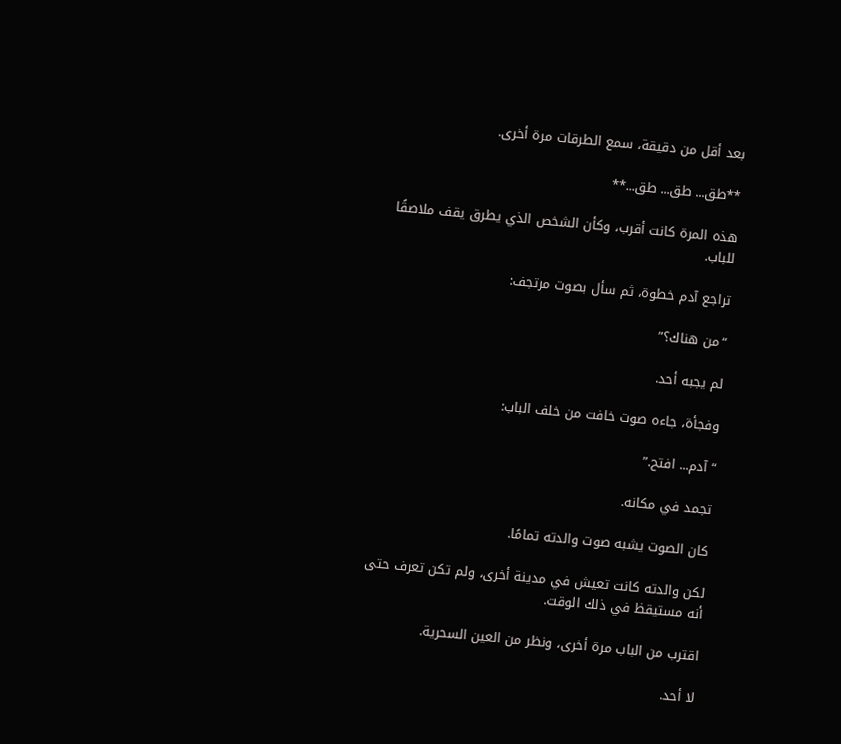بعد أقل من دقيقة، سمع الطرقات مرة أخرى.

**طق... طق... طق...**

هذه المرة كانت أقرب، وكأن الشخص الذي يطرق يقف ملاصقًا للباب.

تراجع آدم خطوة، ثم سأل بصوت مرتجف:

“من هناك؟”

لم يجبه أحد.

وفجأة، جاءه صوت خافت من خلف الباب:

“آدم... افتح.”

تجمد في مكانه.

كان الصوت يشبه صوت والدته تمامًا.

لكن والدته كانت تعيش في مدينة أخرى، ولم تكن تعرف حتى أنه مستيقظ في ذلك الوقت.

اقترب من الباب مرة أخرى، ونظر من العين السحرية.

لا أحد.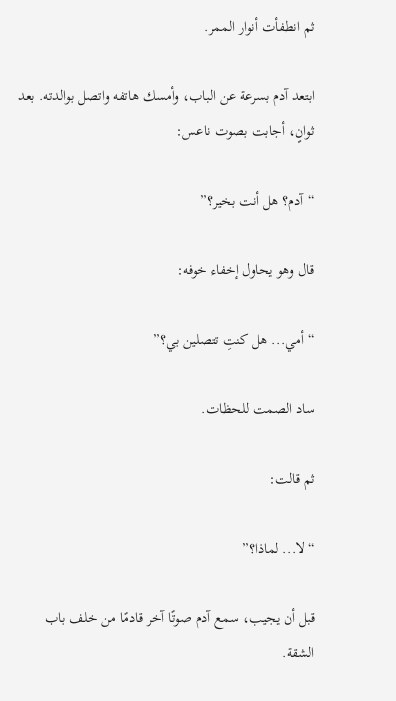ثم انطفأت أنوار الممر.

ابتعد آدم بسرعة عن الباب، وأمسك هاتفه واتصل بوالدته. بعد ثوانٍ، أجابت بصوت ناعس:

“آدم؟ هل أنت بخير؟”

قال وهو يحاول إخفاء خوفه:

“أمي... هل كنتِ تتصلين بي؟”

ساد الصمت للحظات.

ثم قالت:

“لا... لماذا؟”

قبل أن يجيب، سمع آدم صوتًا آخر قادمًا من خلف باب الشقة.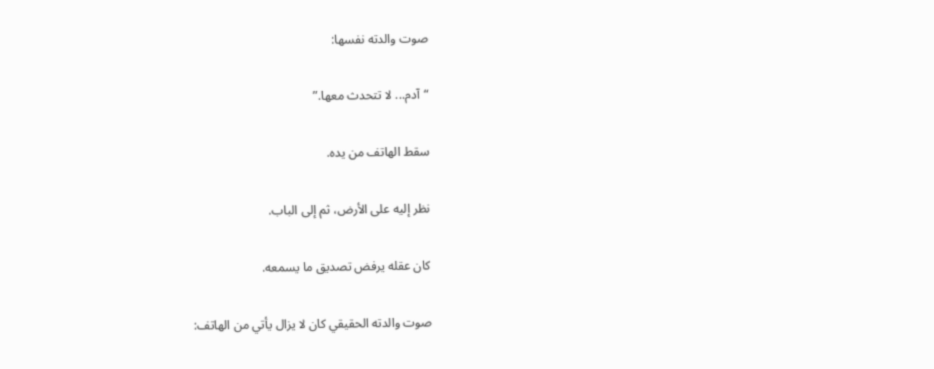صوت والدته نفسها:

“آدم... لا تتحدث معها.”

سقط الهاتف من يده.

نظر إليه على الأرض، ثم إلى الباب.

كان عقله يرفض تصديق ما يسمعه.

صوت والدته الحقيقي كان لا يزال يأتي من الهاتف: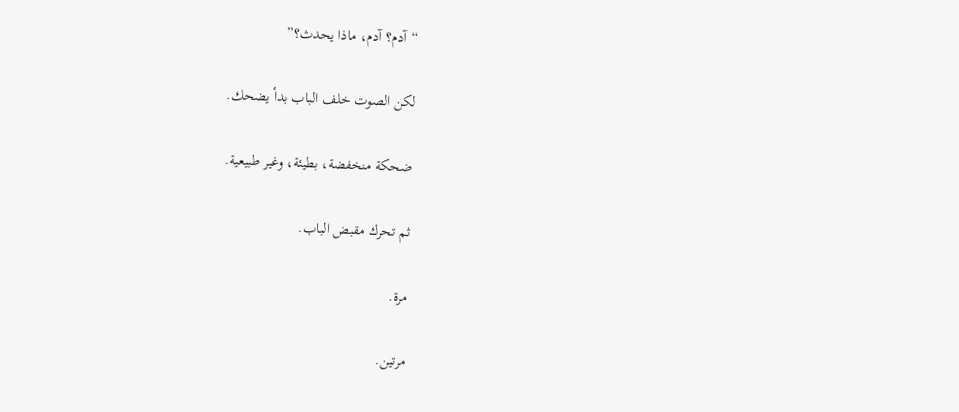“آدم؟ آدم، ماذا يحدث؟”

لكن الصوت خلف الباب بدأ يضحك.

ضحكة منخفضة، بطيئة، وغير طبيعية.

ثم تحرك مقبض الباب.

مرة.

مرتين.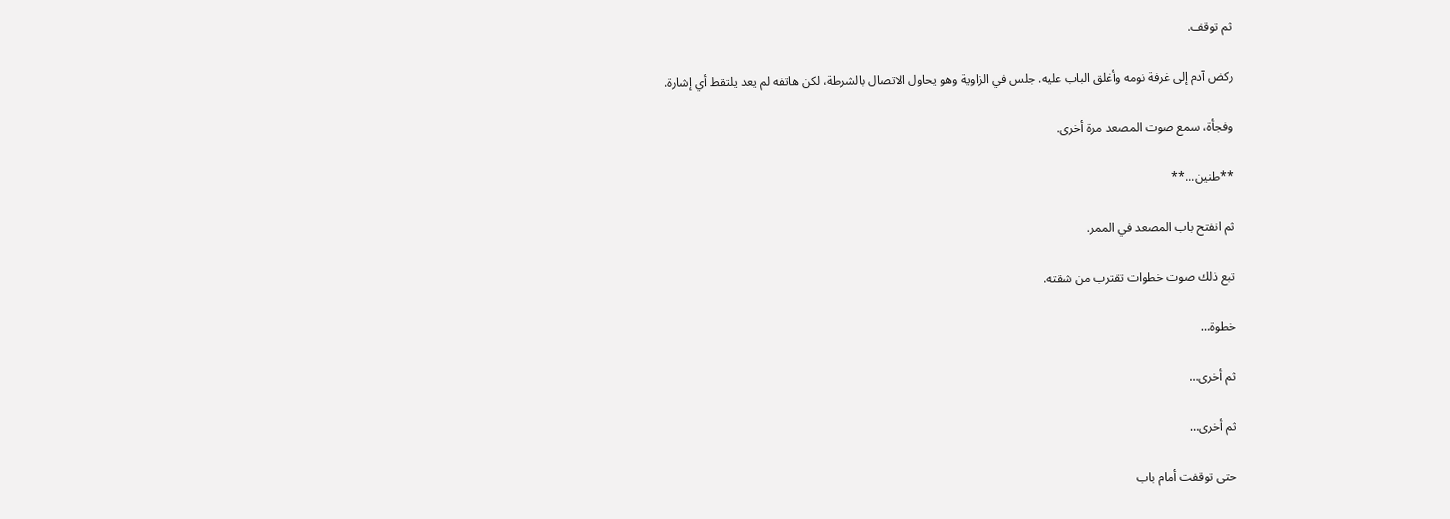ثم توقف.

ركض آدم إلى غرفة نومه وأغلق الباب عليه. جلس في الزاوية وهو يحاول الاتصال بالشرطة، لكن هاتفه لم يعد يلتقط أي إشارة.

وفجأة، سمع صوت المصعد مرة أخرى.

**طنين...**

ثم انفتح باب المصعد في الممر.

تبع ذلك صوت خطوات تقترب من شقته.

خطوة…

ثم أخرى…

ثم أخرى…

حتى توقفت أمام باب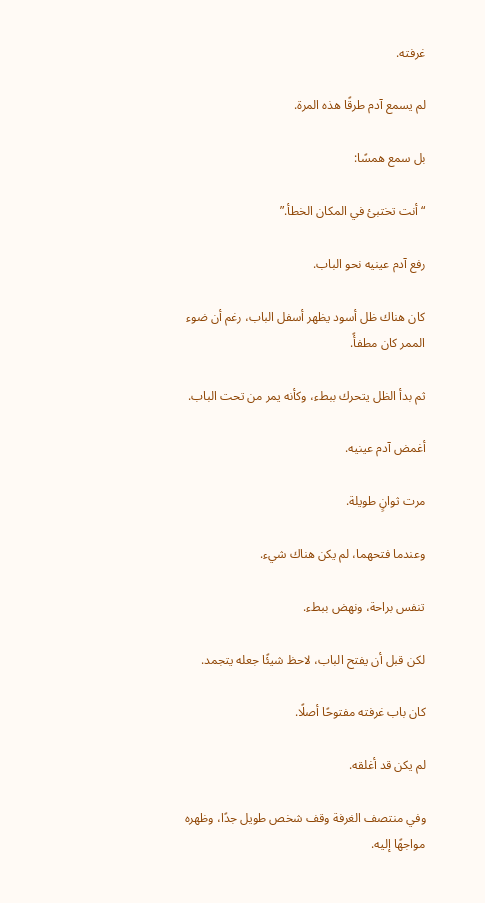غرفته.

لم يسمع آدم طرقًا هذه المرة.

بل سمع همسًا:

“أنت تختبئ في المكان الخطأ.”

رفع آدم عينيه نحو الباب.

كان هناك ظل أسود يظهر أسفل الباب، رغم أن ضوء الممر كان مطفأً.

ثم بدأ الظل يتحرك ببطء، وكأنه يمر من تحت الباب.

أغمض آدم عينيه.

مرت ثوانٍ طويلة.

وعندما فتحهما، لم يكن هناك شيء.

تنفس براحة، ونهض ببطء.

لكن قبل أن يفتح الباب، لاحظ شيئًا جعله يتجمد.

كان باب غرفته مفتوحًا أصلًا.

لم يكن قد أغلقه.

وفي منتصف الغرفة وقف شخص طويل جدًا، وظهره مواجهًا إليه.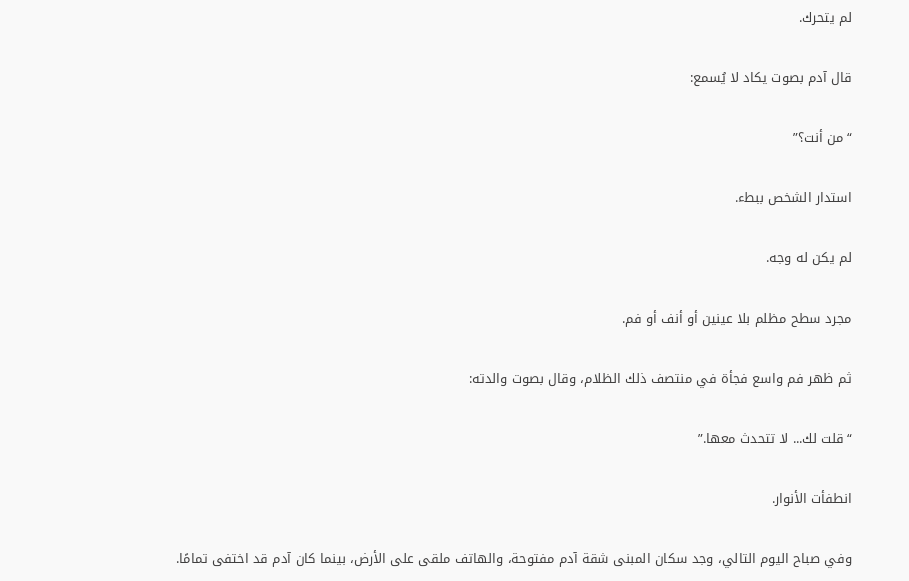لم يتحرك.

قال آدم بصوت يكاد لا يُسمع:

“من أنت؟”

استدار الشخص ببطء.

لم يكن له وجه.

مجرد سطح مظلم بلا عينين أو أنف أو فم.

ثم ظهر فم واسع فجأة في منتصف ذلك الظلام، وقال بصوت والدته:

“قلت لك... لا تتحدث معها.”

انطفأت الأنوار.

وفي صباح اليوم التالي، وجد سكان المبنى شقة آدم مفتوحة، والهاتف ملقى على الأرض، بينما كان آدم قد اختفى تمامًا.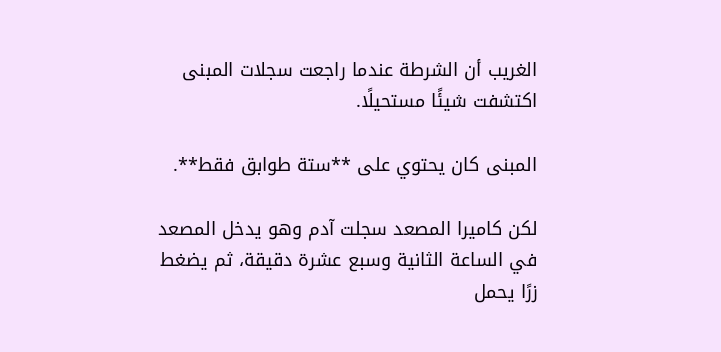الغريب أن الشرطة عندما راجعت سجلات المبنى اكتشفت شيئًا مستحيلًا.

المبنى كان يحتوي على **ستة طوابق فقط**.

لكن كاميرا المصعد سجلت آدم وهو يدخل المصعد في الساعة الثانية وسبع عشرة دقيقة، ثم يضغط زرًا يحمل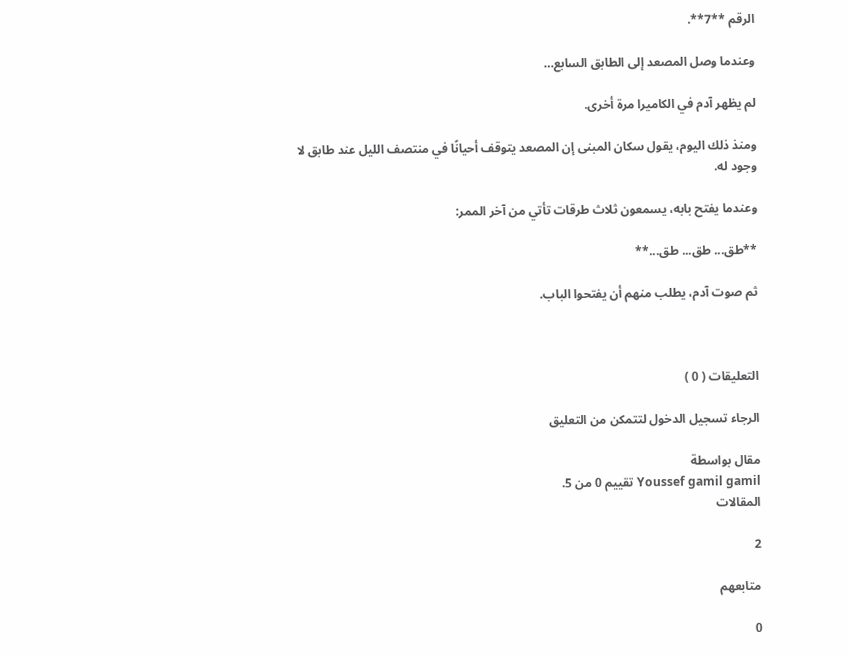الرقم **7**.

وعندما وصل المصعد إلى الطابق السابع…

لم يظهر آدم في الكاميرا مرة أخرى.

ومنذ ذلك اليوم، يقول سكان المبنى إن المصعد يتوقف أحيانًا في منتصف الليل عند طابق لا وجود له.

وعندما يفتح بابه، يسمعون ثلاث طرقات تأتي من آخر الممر:

**طق... طق... طق...**

ثم صوت آدم، يطلب منهم أن يفتحوا الباب.



التعليقات ( 0 )

الرجاء تسجيل الدخول لتتمكن من التعليق

مقال بواسطة
Youssef gamil gamil تقييم 0 من 5.
المقالات

2

متابعهم

0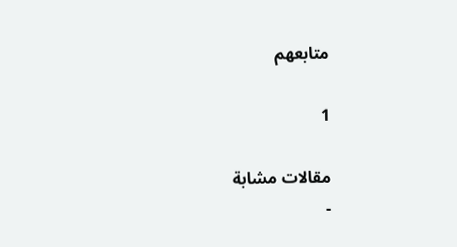متابعهم

1

مقالات مشابة
-